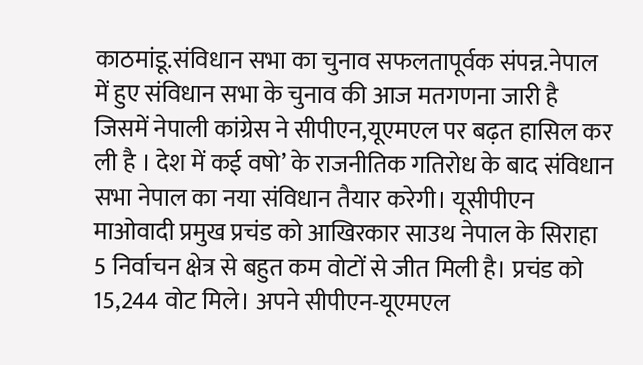काठमांडू.संविधान सभा का चुनाव सफलतापूर्वक संपन्न.नेपाल में हुए संविधान सभा के चुनाव की आज मतगणना जारी है जिसमें नेपाली कांग्रेस ने सीपीएन,यूएमएल पर बढ़त हासिल कर ली है । देश में कई वषो’ के राजनीतिक गतिरोध के बाद संविधान सभा नेपाल का नया संविधान तैयार करेगी। यूसीपीएन माओवादी प्रमुख प्रचंड को आखिरकार साउथ नेपाल के सिराहा 5 निर्वाचन क्षेत्र से बहुत कम वोटों से जीत मिली है। प्रचंड को 15,244 वोट मिले। अपने सीपीएन-यूएमएल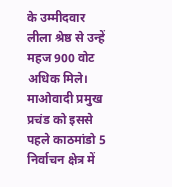के उम्मीदवार लीला श्रेष्ठ से उन्हें महज 900 वोट अधिक मिले।
माओवादी प्रमुख प्रचंड को इससे पहले काठमांडो 5 निर्वाचन क्षेत्र में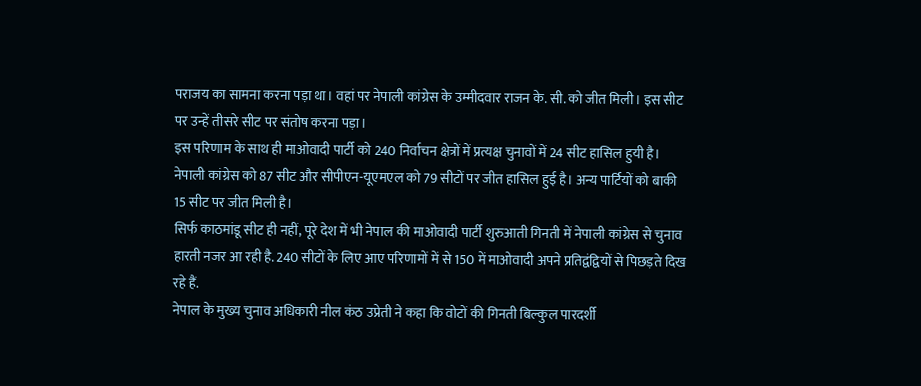पराजय का सामना करना पड़ा था। वहां पर नेपाली कांग्रेस के उम्मीदवार राजन के. सी. को जीत मिली। इस सीट पर उन्हें तीसरे सीट पर संतोष करना पड़ा।
इस परिणाम के साथ ही माओवादी पार्टी को 240 निर्वाचन क्षेत्रों में प्रत्यक्ष चुनावों में 24 सीट हासिल हुयी है। नेपाली कांग्रेस को 87 सीट और सीपीएन-यूएमएल को 79 सीटों पर जीत हासिल हुई है। अन्य पार्टियों को बाकी 15 सीट पर जीत मिली है।
सिर्फ काठमांडू सीट ही नहीं, पूरे देश में भी नेपाल की माओवादी पार्टी शुरुआती गिनती में नेपाली कांग्रेस से चुनाव हारती नजर आ रही है. 240 सीटों के लिए आए परिणामों में से 150 में माओवादी अपने प्रतिद्वंद्वियों से पिछड़ते दिख रहे हैं.
नेपाल के मुख्य चुनाव अधिकारी नील कंठ उप्रेती ने कहा कि वोटों की गिनती बिल्कुल पारदर्शी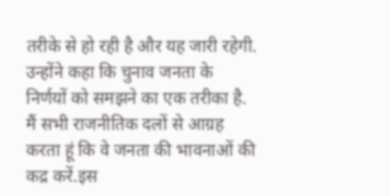तरीके से हो रही है और यह जारी रहेगी. उन्होंने कहा कि चुनाव जनता के निर्णयों को समझने का एक तरीका है. मैं सभी राजनीतिक दलों से आग्रह करता हूं कि वे जनता की भावनाओं की कद्र करें.इस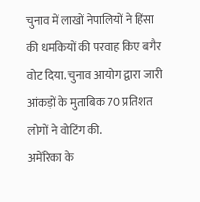चुनाव में लाखों नेपालियों ने हिंसा की धमकियों की परवाह किए बगैर वोट दिया. चुनाव आयोग द्वारा जारी आंकड़ों के मुताबिक 70 प्रतिशत लोगों ने वोटिंग की.
अमेंरिका के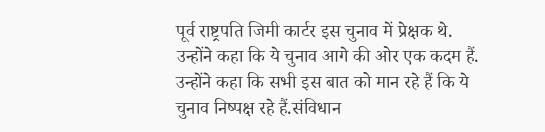पूर्व राष्ट्रपति जिमी कार्टर इस चुनाव में प्रेक्षक थे. उन्होंने कहा कि ये चुनाव आगे की ओर एक कदम हैं. उन्होंने कहा कि सभी इस बात को मान रहे हैं कि ये चुनाव निष्पक्ष रहे हैं.संविधान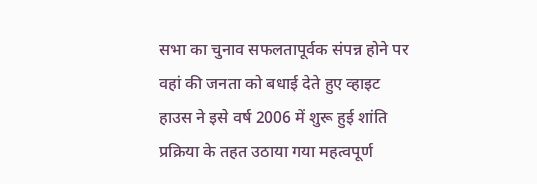सभा का चुनाव सफलतापूर्वक संपन्न होने पर वहां की जनता को बधाई देते हुए व्हाइट हाउस ने इसे वर्ष 2006 में शुरू हुई शांति प्रक्रिया के तहत उठाया गया महत्वपूर्ण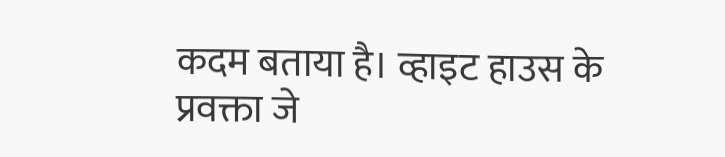कदम बताया है। व्हाइट हाउस के प्रवक्ता जे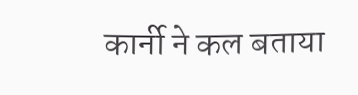कार्नी ने कल बताया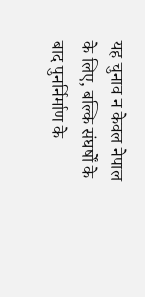यह चुनाव न केवल नेपाल के लिए, बल्कि संघर्षों के बाद पुनर्निर्माण के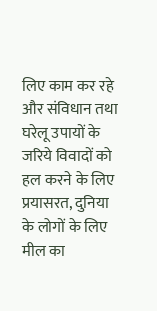लिए काम कर रहे और संविधान तथा घरेलू उपायों के जरिये विवादों को हल करने के लिए प्रयासरत, दुनिया के लोगों के लिए मील का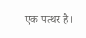एक पत्थर है।